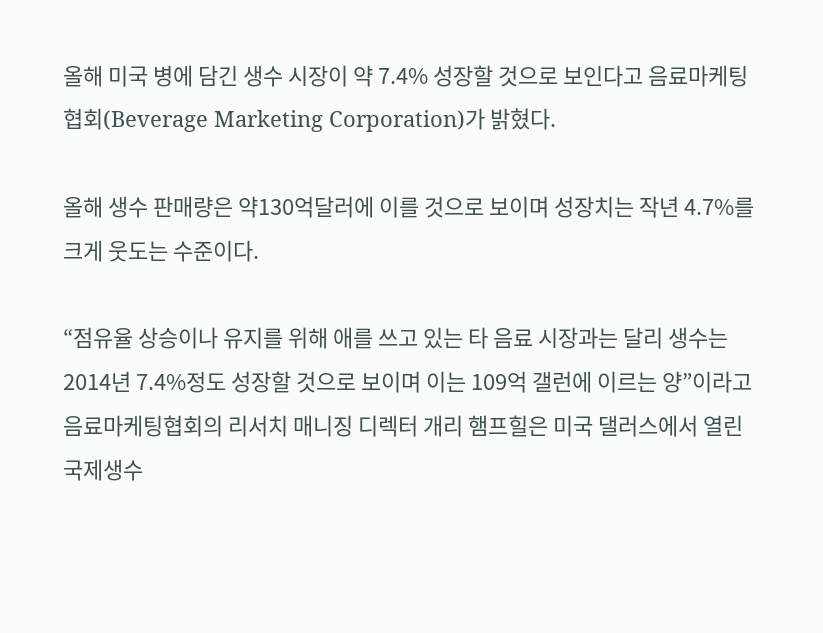올해 미국 병에 담긴 생수 시장이 약 7.4% 성장할 것으로 보인다고 음료마케팅협회(Beverage Marketing Corporation)가 밝혔다.

올해 생수 판매량은 약130억달러에 이를 것으로 보이며 성장치는 작년 4.7%를 크게 웃도는 수준이다.

“점유율 상승이나 유지를 위해 애를 쓰고 있는 타 음료 시장과는 달리 생수는 2014년 7.4%정도 성장할 것으로 보이며 이는 109억 갤런에 이르는 양”이라고 음료마케팅협회의 리서치 매니징 디렉터 개리 햄프힐은 미국 댈러스에서 열린 국제생수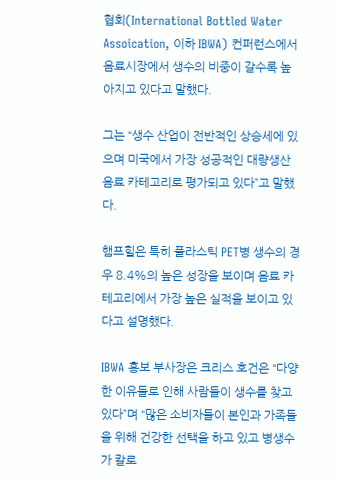협회(International Bottled Water Assoication, 이하 IBWA) 컨퍼런스에서 음료시장에서 생수의 비중이 갈수록 높아지고 있다고 말했다.

그는 “생수 산업이 전반적인 상승세에 있으며 미국에서 가장 성공적인 대량생산 음료 카테고리로 평가되고 있다”고 말했다.

햄프힐은 특히 플라스틱 PET병 생수의 경우 8.4%의 높은 성장을 보이며 음료 카테고리에서 가장 높은 실적을 보이고 있다고 설명했다.

IBWA 홍보 부사장은 크리스 호건은 “다양한 이유들로 인해 사람들이 생수를 찾고 있다”며 “많은 소비자들이 본인과 가족들을 위해 건강한 선택을 하고 있고 병생수가 칼로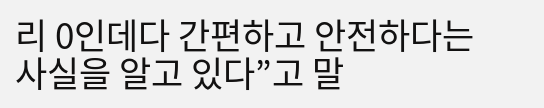리 0인데다 간편하고 안전하다는 사실을 알고 있다”고 말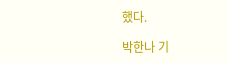했다.

박한나 기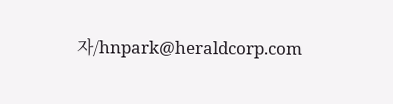자/hnpark@heraldcorp.com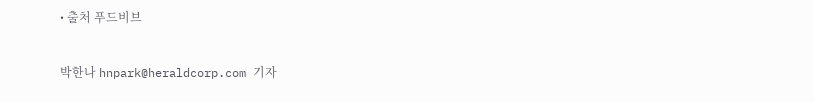• 출처 푸드비브


박한나 hnpark@heraldcorp.com 기자